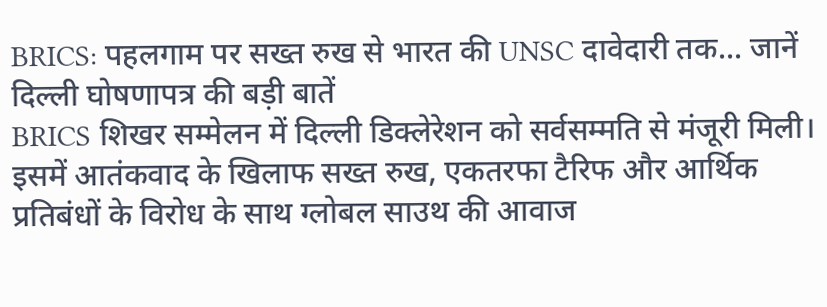BRICS: पहलगाम पर सख्त रुख से भारत की UNSC दावेदारी तक... जानें दिल्ली घोषणापत्र की बड़ी बातें
BRICS शिखर सम्मेलन में दिल्ली डिक्लेरेशन को सर्वसम्मति से मंजूरी मिली। इसमें आतंकवाद के खिलाफ सख्त रुख, एकतरफा टैरिफ और आर्थिक प्रतिबंधों के विरोध के साथ ग्लोबल साउथ की आवाज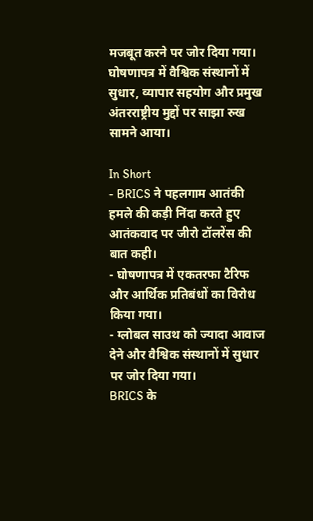मजबूत करने पर जोर दिया गया। घोषणापत्र में वैश्विक संस्थानों में सुधार, व्यापार सहयोग और प्रमुख अंतरराष्ट्रीय मुद्दों पर साझा रुख सामने आया।

In Short
- BRICS ने पहलगाम आतंकी हमले की कड़ी निंदा करते हुए आतंकवाद पर जीरो टॉलरेंस की बात कही।
- घोषणापत्र में एकतरफा टैरिफ और आर्थिक प्रतिबंधों का विरोध किया गया।
- ग्लोबल साउथ को ज्यादा आवाज देने और वैश्विक संस्थानों में सुधार पर जोर दिया गया।
BRICS के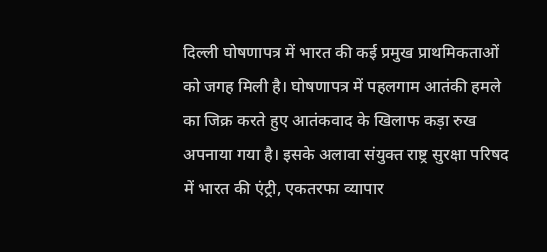दिल्ली घोषणापत्र में भारत की कई प्रमुख प्राथमिकताओं को जगह मिली है। घोषणापत्र में पहलगाम आतंकी हमले का जिक्र करते हुए आतंकवाद के खिलाफ कड़ा रुख अपनाया गया है। इसके अलावा संयुक्त राष्ट्र सुरक्षा परिषद में भारत की एंट्री, एकतरफा व्यापार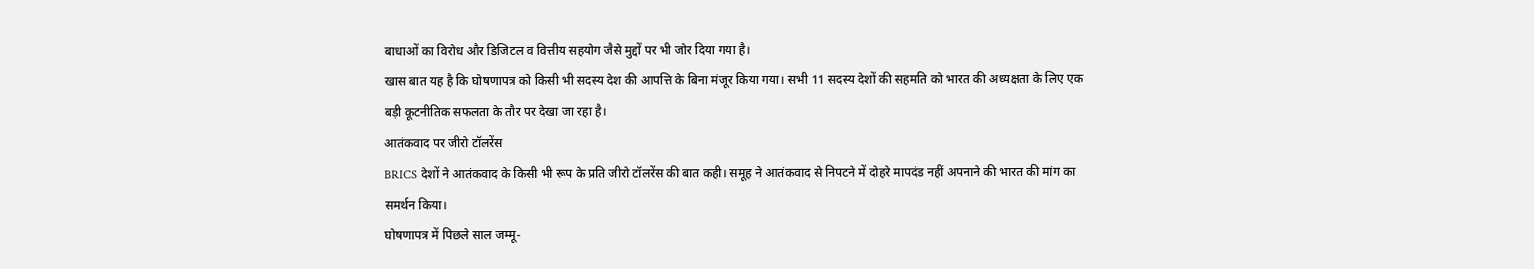बाधाओं का विरोध और डिजिटल व वित्तीय सहयोग जैसे मुद्दों पर भी जोर दिया गया है।
खास बात यह है कि घोषणापत्र को किसी भी सदस्य देश की आपत्ति के बिना मंजूर किया गया। सभी 11 सदस्य देशों की सहमति को भारत की अध्यक्षता के लिए एक बड़ी कूटनीतिक सफलता के तौर पर देखा जा रहा है।
आतंकवाद पर जीरो टॉलरेंस
BRICS देशों ने आतंकवाद के किसी भी रूप के प्रति जीरो टॉलरेंस की बात कही। समूह ने आतंकवाद से निपटने में दोहरे मापदंड नहीं अपनाने की भारत की मांग का समर्थन किया।
घोषणापत्र में पिछले साल जम्मू-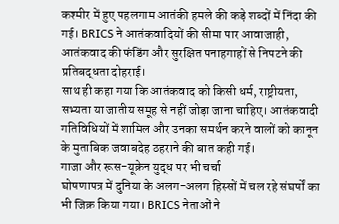कश्मीर में हुए पहलगाम आतंकी हमले की कड़े शब्दों में निंदा की गई। BRICS ने आतंकवादियों की सीमा पार आवाजाही, आतंकवाद की फंडिंग और सुरक्षित पनाहगाहों से निपटने की प्रतिबद्धता दोहराई।
साथ ही कहा गया कि आतंकवाद को किसी धर्म, राष्ट्रीयता, सभ्यता या जातीय समूह से नहीं जोड़ा जाना चाहिए। आतंकवादी गतिविधियों में शामिल और उनका समर्थन करने वालों को कानून के मुताबिक जवाबदेह ठहराने की बात कही गई।
गाजा और रूस-यूक्रेन युद्ध पर भी चर्चा
घोषणापत्र में दुनिया के अलग-अलग हिस्सों में चल रहे संघर्षों का भी जिक्र किया गया। BRICS नेताओं ने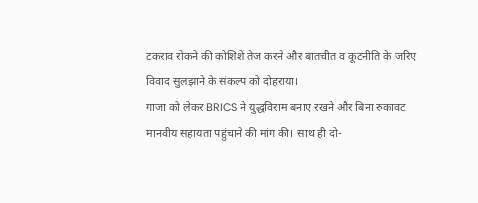टकराव रोकने की कोशिशें तेज करने और बातचीत व कूटनीति के जरिए विवाद सुलझाने के संकल्प को दोहराया।
गाजा को लेकर BRICS ने युद्धविराम बनाए रखने और बिना रुकावट मानवीय सहायता पहुंचाने की मांग की। साथ ही दो-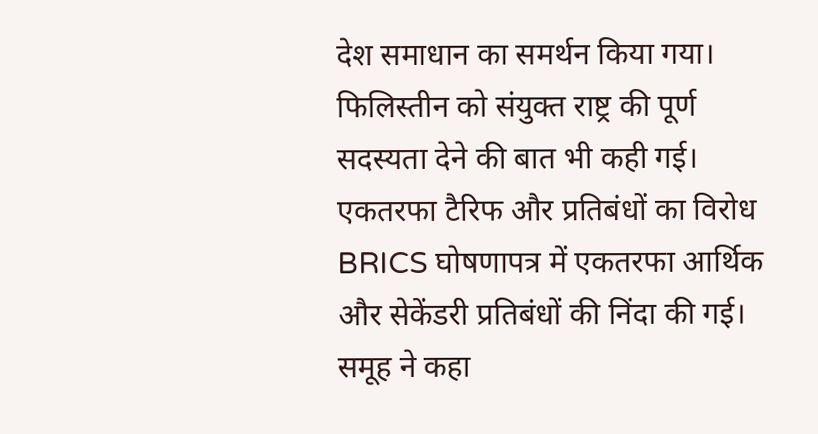देश समाधान का समर्थन किया गया। फिलिस्तीन को संयुक्त राष्ट्र की पूर्ण सदस्यता देने की बात भी कही गई।
एकतरफा टैरिफ और प्रतिबंधों का विरोध
BRICS घोषणापत्र में एकतरफा आर्थिक और सेकेंडरी प्रतिबंधों की निंदा की गई। समूह ने कहा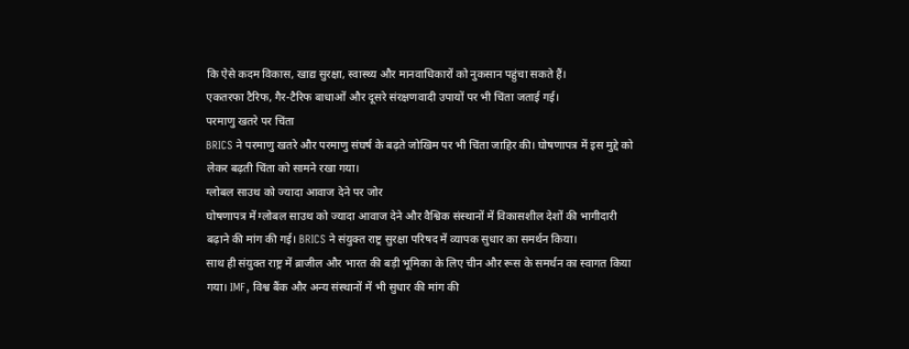कि ऐसे कदम विकास, खाद्य सुरक्षा, स्वास्थ्य और मानवाधिकारों को नुकसान पहुंचा सकते हैं।
एकतरफा टैरिफ, गैर-टैरिफ बाधाओं और दूसरे संरक्षणवादी उपायों पर भी चिंता जताई गई।
परमाणु खतरे पर चिंता
BRICS ने परमाणु खतरे और परमाणु संघर्ष के बढ़ते जोखिम पर भी चिंता जाहिर की। घोषणापत्र में इस मुद्दे को लेकर बढ़ती चिंता को सामने रखा गया।
ग्लोबल साउथ को ज्यादा आवाज देने पर जोर
घोषणापत्र में ग्लोबल साउथ को ज्यादा आवाज देने और वैश्विक संस्थानों में विकासशील देशों की भागीदारी बढ़ाने की मांग की गई। BRICS ने संयुक्त राष्ट्र सुरक्षा परिषद में व्यापक सुधार का समर्थन किया।
साथ ही संयुक्त राष्ट्र में ब्राजील और भारत की बड़ी भूमिका के लिए चीन और रूस के समर्थन का स्वागत किया गया। IMF, विश्व बैंक और अन्य संस्थानों में भी सुधार की मांग की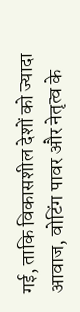गई, ताकि विकासशील देशों को ज्यादा आवाज, वोटिंग पावर और नेतृत्व के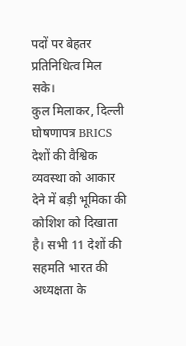पदों पर बेहतर प्रतिनिधित्व मिल सके।
कुल मिलाकर, दिल्ली घोषणापत्र BRICS देशों की वैश्विक व्यवस्था को आकार देने में बड़ी भूमिका की कोशिश को दिखाता है। सभी 11 देशों की सहमति भारत की अध्यक्षता के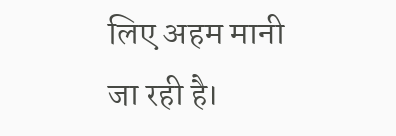लिए अहम मानी जा रही है।